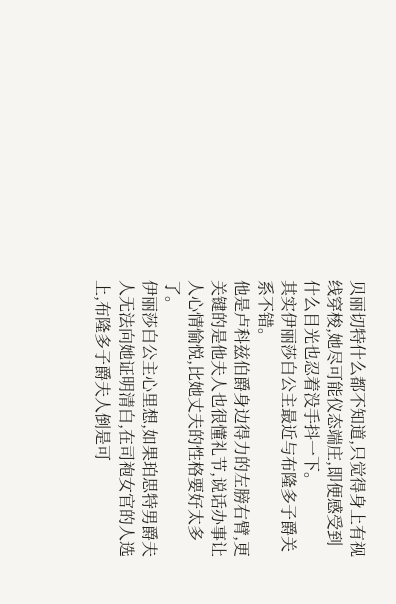贝丽切特什么都不知道,只觉得身上有视线穿梭,她尽可能仪态端庄,即便感受到什么目光也忍着没手抖一下。
其实伊丽莎白公主最近与布隆多子爵关系不错。
他是卢科兹伯爵身边得力的左膀右臂,更关键的是他夫人也很懂礼节,说话办事让人心情愉悦,比她丈夫的性格要好太多了。
伊丽莎白公主心里想,如果珀思特男爵夫人无法向她证明清白,在司袍女官的人选上,布隆多子爵夫人倒是可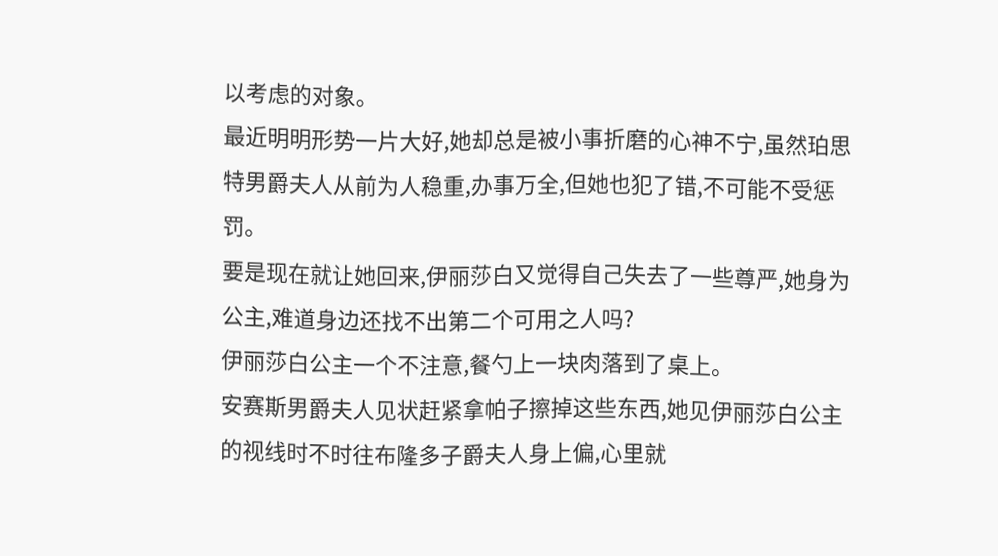以考虑的对象。
最近明明形势一片大好,她却总是被小事折磨的心神不宁,虽然珀思特男爵夫人从前为人稳重,办事万全,但她也犯了错,不可能不受惩罚。
要是现在就让她回来,伊丽莎白又觉得自己失去了一些尊严,她身为公主,难道身边还找不出第二个可用之人吗?
伊丽莎白公主一个不注意,餐勺上一块肉落到了桌上。
安赛斯男爵夫人见状赶紧拿帕子擦掉这些东西,她见伊丽莎白公主的视线时不时往布隆多子爵夫人身上偏,心里就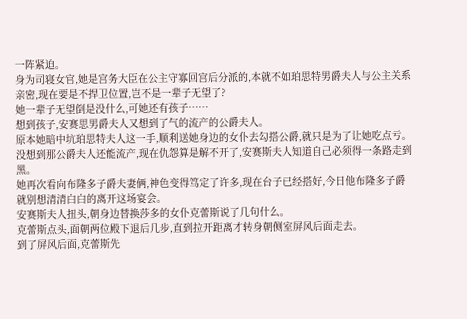一阵紧迫。
身为司寝女官,她是宫务大臣在公主守寡回宫后分派的,本就不如珀思特男爵夫人与公主关系亲密,现在要是不捍卫位置,岂不是一辈子无望了?
她一辈子无望倒是没什么,可她还有孩子……
想到孩子,安赛思男爵夫人又想到了气的流产的公爵夫人。
原本她暗中坑珀思特夫人这一手,顺利送她身边的女仆去勾搭公爵,就只是为了让她吃点亏。
没想到那公爵夫人还能流产,现在仇怨算是解不开了,安赛斯夫人知道自己必须得一条路走到黑。
她再次看向布隆多子爵夫妻俩,神色变得笃定了许多,现在台子已经搭好,今日他布隆多子爵就别想清清白白的离开这场宴会。
安赛斯夫人扭头,朝身边替换莎多的女仆克蕾斯说了几句什么。
克蕾斯点头,面朝两位殿下退后几步,直到拉开距离才转身朝侧室屏风后面走去。
到了屏风后面,克蕾斯先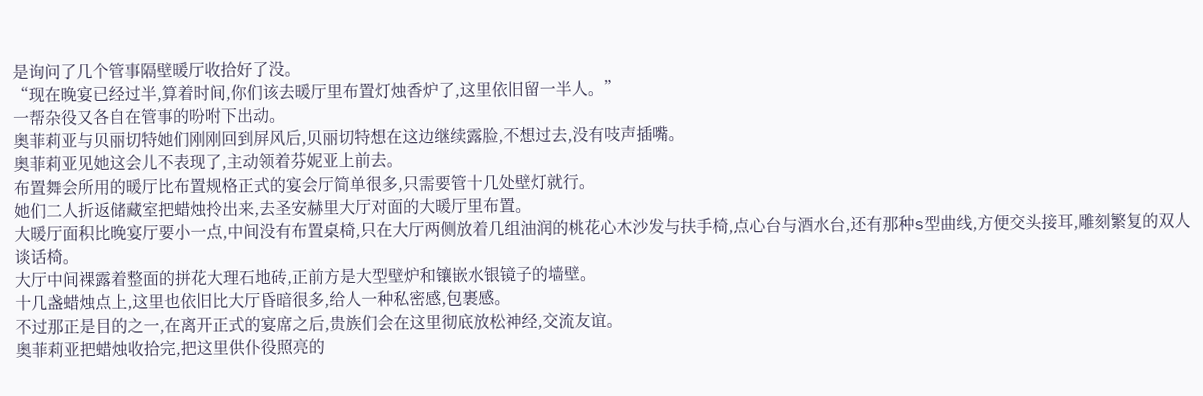是询问了几个管事隔壁暖厅收拾好了没。
“现在晚宴已经过半,算着时间,你们该去暖厅里布置灯烛香炉了,这里依旧留一半人。”
一帮杂役又各自在管事的吩咐下出动。
奥菲莉亚与贝丽切特她们刚刚回到屏风后,贝丽切特想在这边继续露脸,不想过去,没有吱声插嘴。
奥菲莉亚见她这会儿不表现了,主动领着芬妮亚上前去。
布置舞会所用的暖厅比布置规格正式的宴会厅简单很多,只需要管十几处壁灯就行。
她们二人折返储藏室把蜡烛拎出来,去圣安赫里大厅对面的大暖厅里布置。
大暖厅面积比晚宴厅要小一点,中间没有布置桌椅,只在大厅两侧放着几组油润的桃花心木沙发与扶手椅,点心台与酒水台,还有那种s型曲线,方便交头接耳,雕刻繁复的双人谈话椅。
大厅中间裸露着整面的拼花大理石地砖,正前方是大型壁炉和镶嵌水银镜子的墙壁。
十几盏蜡烛点上,这里也依旧比大厅昏暗很多,给人一种私密感,包裹感。
不过那正是目的之一,在离开正式的宴席之后,贵族们会在这里彻底放松神经,交流友谊。
奥菲莉亚把蜡烛收拾完,把这里供仆役照亮的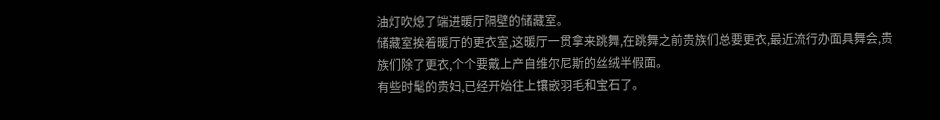油灯吹熄了端进暖厅隔壁的储藏室。
储藏室挨着暖厅的更衣室,这暖厅一贯拿来跳舞,在跳舞之前贵族们总要更衣,最近流行办面具舞会,贵族们除了更衣,个个要戴上产自维尔尼斯的丝绒半假面。
有些时髦的贵妇,已经开始往上镶嵌羽毛和宝石了。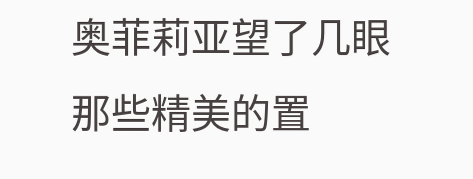奥菲莉亚望了几眼那些精美的置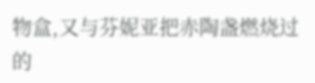物盒,又与芬妮亚把赤陶盏燃烧过的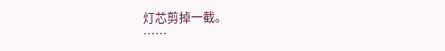灯芯剪掉一截。
……